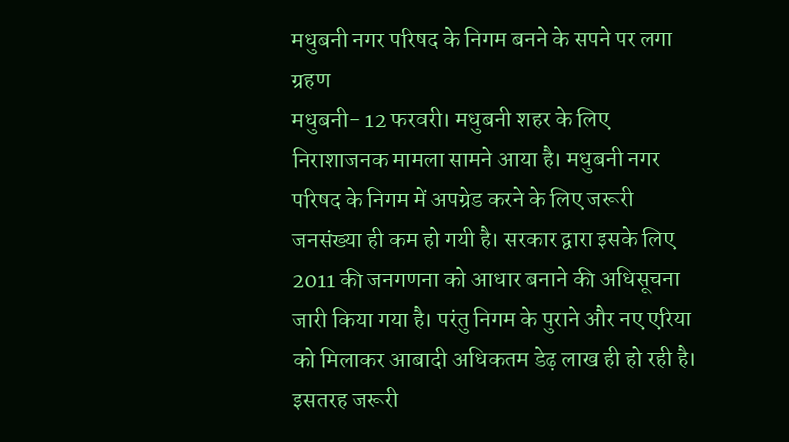मधुबनी नगर परिषद के निगम बनने के सपने पर लगा ग्रहण
मधुबनी- 12 फरवरी। मधुबनी शहर के लिए निराशाजनक मामला सामने आया है। मधुबनी नगर परिषद के निगम में अपग्रेड करने के लिए जरूरी जनसंख्या ही कम हो गयी है। सरकार द्वारा इसके लिए 2011 की जनगणना को आधार बनाने की अधिसूचना जारी किया गया है। परंतु निगम के पुराने और नए एरिया को मिलाकर आबादी अधिकतम डेढ़ लाख ही हो रही है। इसतरह जरूरी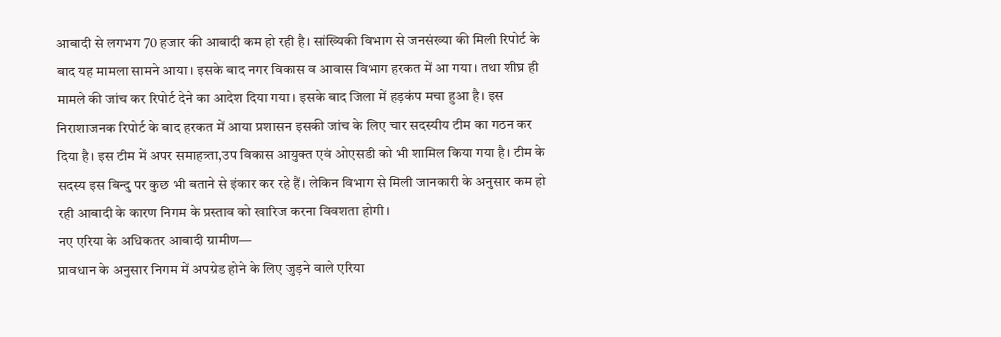आबादी से लगभग 70 हजार की आबादी कम हो रही है। सांख्यिकी विभाग से जनसंख्या की मिली रिपोर्ट के बाद यह मामला सामने आया। इसके बाद नगर विकास व आवास विभाग हरकत में आ गया। तथा शीघ्र ही मामले की जांच कर रिपोर्ट देने का आदेश दिया गया। इसके बाद जिला में हड़कंप मचा हुआ है। इस निराशाजनक रिपोर्ट के बाद हरकत में आया प्रशासन इसकी जांच के लिए चार सदस्यीय टीम का गठन कर दिया है। इस टीम में अपर समाहत्र्ता,उप विकास आयुक्त एवं ओएसडी को भी शामिल किया गया है। टीम के सदस्य इस बिन्दु पर कुछ भी बताने से इंकार कर रहे हैं। लेकिन विभाग से मिली जानकारी के अनुसार कम हो रही आबादी के कारण निगम के प्रस्ताव को खारिज करना विवशता होगी।
नए एरिया के अधिकतर आबादी ग्रामीण—
प्रावधान के अनुसार निगम में अपग्रेड होने के लिए जुड़ने वाले एरिया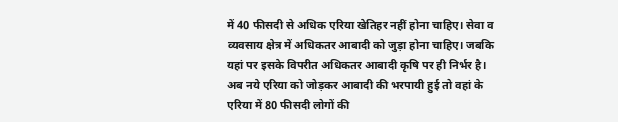में 40 फीसदी से अधिक एरिया खेतिहर नहीं होना चाहिए। सेवा व व्यवसाय क्षेत्र में अधिकतर आबादी को जुड़ा होना चाहिए। जबकि यहां पर इसके विपरीत अधिकतर आबादी कृषि पर ही निर्भर है। अब नये एरिया को जोड़कर आबादी की भरपायी हुई तो वहां के एरिया में 80 फीसदी लोगों की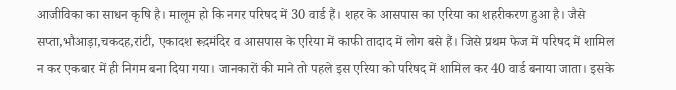आजीविका का साधन कृषि है। मालूम हो कि नगर परिषद में 30 वार्ड हैं। शहर के आसपास का एरिया का शहरीकरण हुआ है। जैसे सप्ता,भौआड़ा,चकदह,रांटी, एकादश रूद़मंदिर व आसपास के एरिया में काफी तादाद में लोग बसे हैं। जिसे प्रथम फेज में परिषद में शामिल न कर एकबार में ही निगम बना दिया गया। जानकारों की माने तो पहले इस एरिया को परिषद में शामिल कर 40 वार्ड बनाया जाता। इसके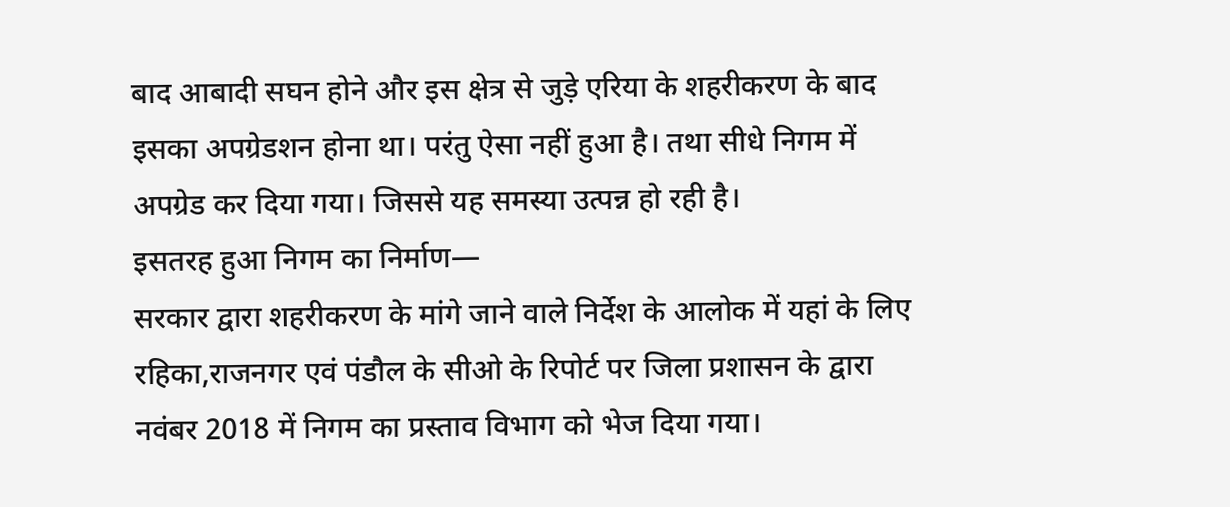बाद आबादी सघन होने और इस क्षेत्र से जुड़े एरिया के शहरीकरण के बाद इसका अपग्रेडशन होना था। परंतु ऐसा नहीं हुआ है। तथा सीधे निगम में अपग्रेड कर दिया गया। जिससे यह समस्या उत्पन्न हो रही है।
इसतरह हुआ निगम का निर्माण—
सरकार द्वारा शहरीकरण के मांगे जाने वाले निर्देश के आलोक में यहां के लिए रहिका,राजनगर एवं पंडौल के सीओ के रिपोर्ट पर जिला प्रशासन के द्वारा नवंबर 2018 में निगम का प्रस्ताव विभाग को भेज दिया गया।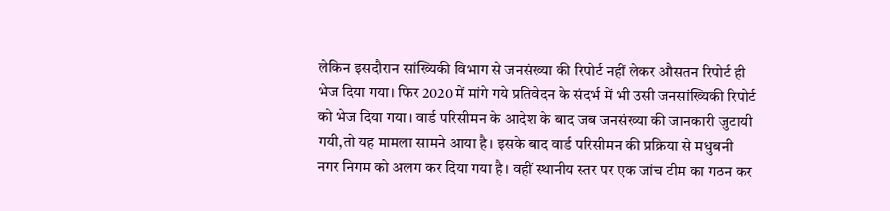लेकिन इसदौरान सांख्यिकी विभाग से जनसंख्या की रिपोर्ट नहीं लेकर औसतन रिपोर्ट ही भेज दिया गया। फिर 2020 में मांगे गये प्रतिवेदन के संदर्भ में भी उसी जनसांख्यिकी रिपोर्ट को भेज दिया गया। वार्ड परिसीमन के आदेश के बाद जब जनसंख्या की जानकारी जुटायी गयी,तो यह मामला सामने आया है। इसके बाद वार्ड परिसीमन की प्रक्रिया से मधुबनी नगर निगम को अलग कर दिया गया है। वहीं स्थानीय स्तर पर एक जांच टीम का गठन कर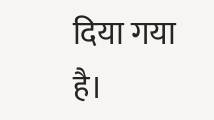दिया गया है।